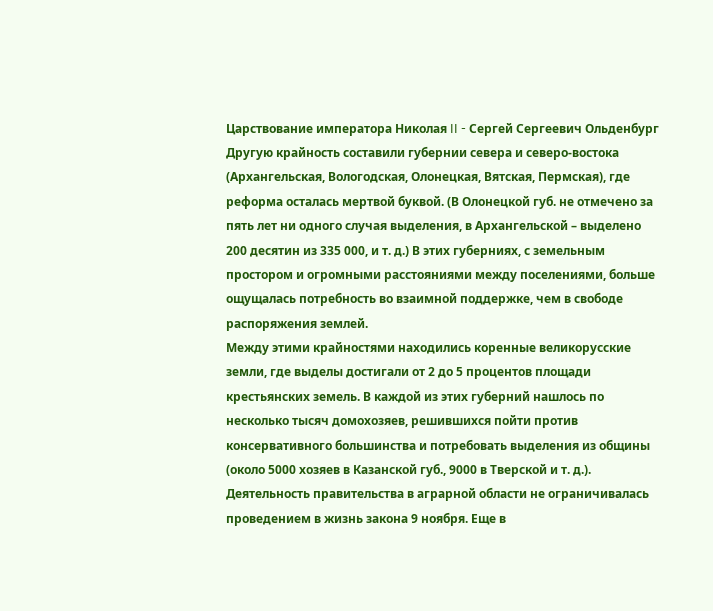Царствование императора Николая II - Сергей Сергеевич Ольденбург
Другую крайность составили губернии севера и северо-востока (Архангельская, Вологодская, Олонецкая, Вятская, Пермская), где реформа осталась мертвой буквой. (В Олонецкой губ. не отмечено за пять лет ни одного случая выделения, в Архангельской – выделено 200 десятин из 335 000, и т. д.) В этих губерниях, с земельным простором и огромными расстояниями между поселениями, больше ощущалась потребность во взаимной поддержке, чем в свободе распоряжения землей.
Между этими крайностями находились коренные великорусские земли, где выделы достигали от 2 до 5 процентов площади крестьянских земель. В каждой из этих губерний нашлось по несколько тысяч домохозяев, решившихся пойти против консервативного большинства и потребовать выделения из общины (около 5000 хозяев в Казанской губ., 9000 в Тверской и т. д.).
Деятельность правительства в аграрной области не ограничивалась проведением в жизнь закона 9 ноября. Еще в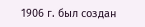1906 г. был создан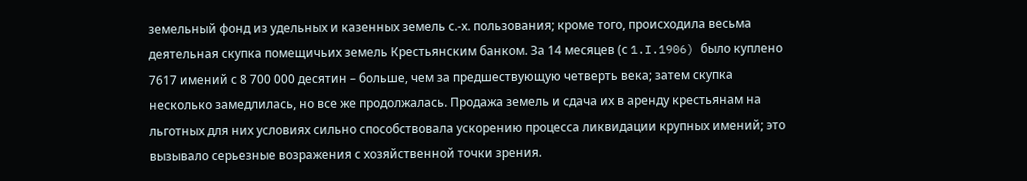земельный фонд из удельных и казенных земель с.-х. пользования; кроме того, происходила весьма деятельная скупка помещичьих земель Крестьянским банком. За 14 месяцев (с 1.I.1906) было куплено 7617 имений с 8 700 000 десятин – больше, чем за предшествующую четверть века; затем скупка несколько замедлилась, но все же продолжалась. Продажа земель и сдача их в аренду крестьянам на льготных для них условиях сильно способствовала ускорению процесса ликвидации крупных имений; это вызывало серьезные возражения с хозяйственной точки зрения.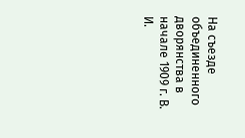На съезде объединенного дворянства в начале 1909 г. В. И.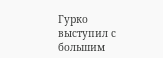Гурко выступил с большим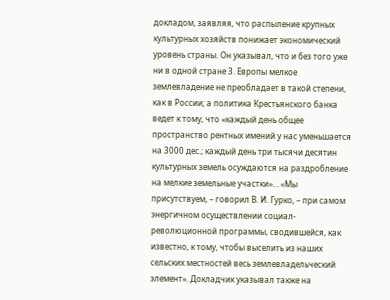докладом, заявляя, что распыление крупных культурных хозяйств понижает экономический уровень страны. Он указывал, что и без того уже ни в одной стране З. Европы мелкое землевладение не преобладает в такой степени, как в России; а политика Крестьянского банка ведет к тому, что «каждый день общее пространство рентных имений у нас уменьшается на 3000 дес.; каждый день три тысячи десятин культурных земель осуждаются на раздробление на мелкие земельные участки»… «Мы присутствуем, – говорил В. И. Гурко, – при самом энергичном осуществлении социал-революционной программы, сводившейся, как известно, к тому, чтобы выселить из наших сельских местностей весь землевладельческий элемент». Докладчик указывал также на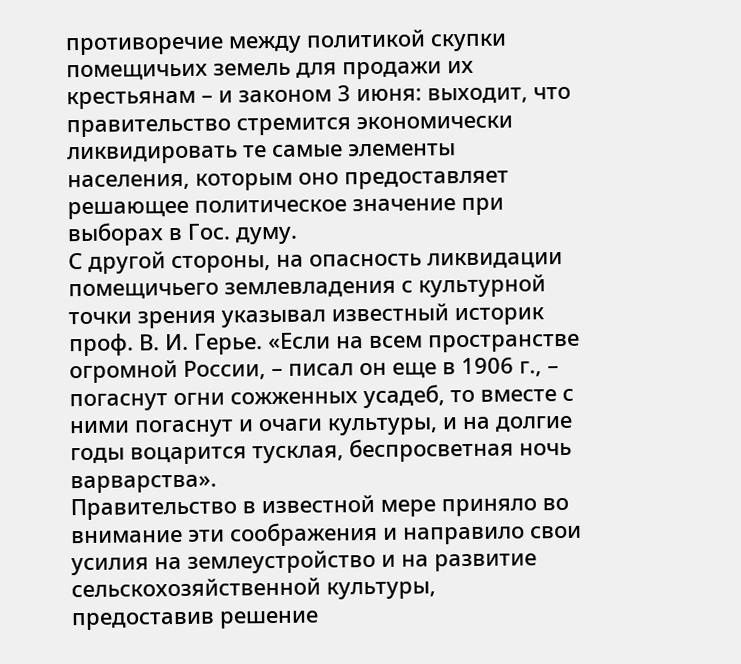противоречие между политикой скупки помещичьих земель для продажи их крестьянам – и законом 3 июня: выходит, что правительство стремится экономически ликвидировать те самые элементы населения, которым оно предоставляет решающее политическое значение при выборах в Гос. думу.
С другой стороны, на опасность ликвидации помещичьего землевладения с культурной точки зрения указывал известный историк проф. В. И. Герье. «Если на всем пространстве огромной России, – писал он еще в 1906 г., – погаснут огни сожженных усадеб, то вместе с ними погаснут и очаги культуры, и на долгие годы воцарится тусклая, беспросветная ночь варварства».
Правительство в известной мере приняло во внимание эти соображения и направило свои усилия на землеустройство и на развитие сельскохозяйственной культуры, предоставив решение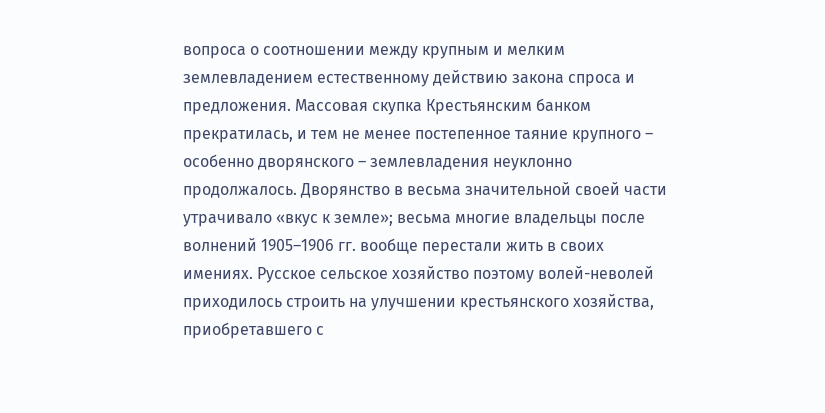вопроса о соотношении между крупным и мелким землевладением естественному действию закона спроса и предложения. Массовая скупка Крестьянским банком прекратилась, и тем не менее постепенное таяние крупного – особенно дворянского – землевладения неуклонно продолжалось. Дворянство в весьма значительной своей части утрачивало «вкус к земле»; весьма многие владельцы после волнений 1905–1906 гг. вообще перестали жить в своих имениях. Русское сельское хозяйство поэтому волей-неволей приходилось строить на улучшении крестьянского хозяйства, приобретавшего с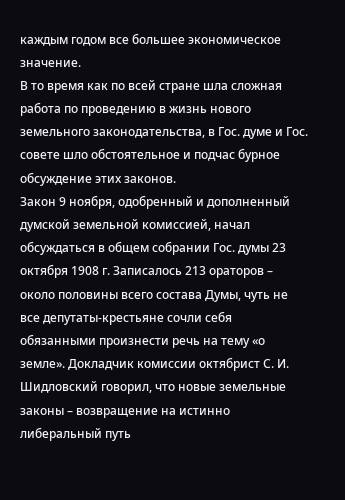каждым годом все большее экономическое значение.
В то время как по всей стране шла сложная работа по проведению в жизнь нового земельного законодательства, в Гос. думе и Гос. совете шло обстоятельное и подчас бурное обсуждение этих законов.
Закон 9 ноября, одобренный и дополненный думской земельной комиссией, начал обсуждаться в общем собрании Гос. думы 23 октября 1908 г. Записалось 213 ораторов – около половины всего состава Думы, чуть не все депутаты-крестьяне сочли себя обязанными произнести речь на тему «о земле». Докладчик комиссии октябрист С. И. Шидловский говорил, что новые земельные законы – возвращение на истинно либеральный путь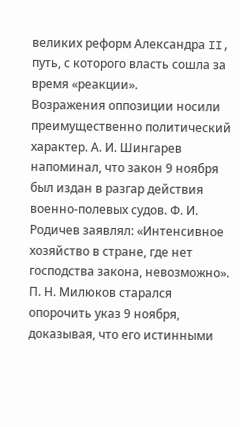великих реформ Александра II, путь, с которого власть сошла за время «реакции».
Возражения оппозиции носили преимущественно политический характер. А. И. Шингарев напоминал, что закон 9 ноября был издан в разгар действия военно-полевых судов. Ф. И. Родичев заявлял: «Интенсивное хозяйство в стране, где нет господства закона, невозможно». П. Н. Милюков старался опорочить указ 9 ноября, доказывая, что его истинными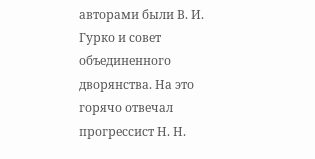авторами были В. И. Гурко и совет объединенного дворянства. На это горячо отвечал прогрессист Н. Н.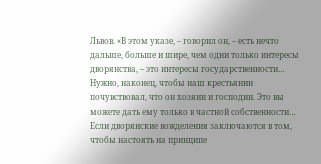Львов. «В этом указе, – говорил он, – есть нечто дальше, больше и шире, чем одни только интересы дворянства, – это интересы государственности… Нужно, наконец, чтобы наш крестьянин почувствовал, что он хозяин и господин. Это вы можете дать ему только в частной собственности… Если дворянские вожделения заключаются в том, чтобы настоять на принципе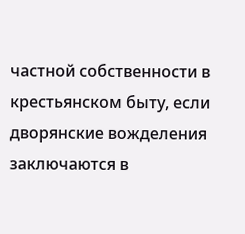частной собственности в крестьянском быту, если дворянские вожделения заключаются в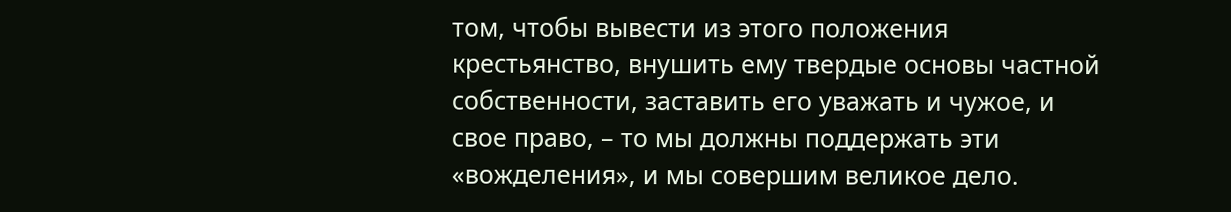том, чтобы вывести из этого положения крестьянство, внушить ему твердые основы частной собственности, заставить его уважать и чужое, и свое право, – то мы должны поддержать эти «вожделения», и мы совершим великое дело.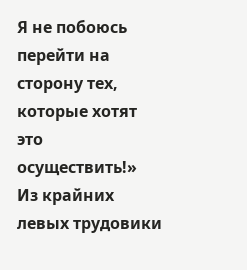Я не побоюсь перейти на сторону тех, которые хотят это осуществить!»
Из крайних левых трудовики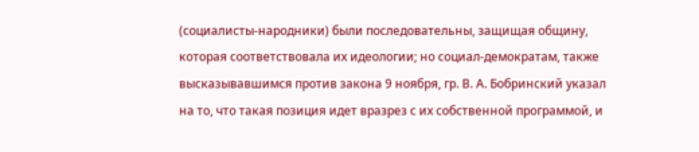(социалисты-народники) были последовательны, защищая общину, которая соответствовала их идеологии; но социал-демократам, также высказывавшимся против закона 9 ноября, гр. В. А. Бобринский указал на то, что такая позиция идет вразрез с их собственной программой, и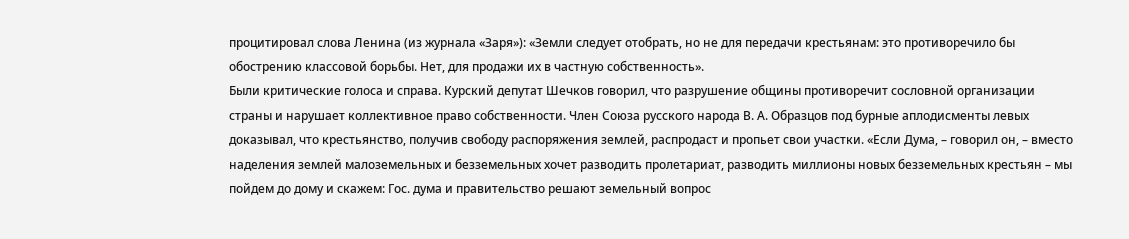процитировал слова Ленина (из журнала «Заря»): «Земли следует отобрать, но не для передачи крестьянам: это противоречило бы обострению классовой борьбы. Нет, для продажи их в частную собственность».
Были критические голоса и справа. Курский депутат Шечков говорил, что разрушение общины противоречит сословной организации страны и нарушает коллективное право собственности. Член Союза русского народа В. А. Образцов под бурные аплодисменты левых доказывал, что крестьянство, получив свободу распоряжения землей, распродаст и пропьет свои участки. «Если Дума, – говорил он, – вместо наделения землей малоземельных и безземельных хочет разводить пролетариат, разводить миллионы новых безземельных крестьян – мы пойдем до дому и скажем: Гос. дума и правительство решают земельный вопрос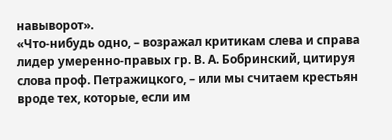навыворот».
«Что-нибудь одно, – возражал критикам слева и справа лидер умеренно-правых гр. В. А. Бобринский, цитируя слова проф. Петражицкого, – или мы считаем крестьян вроде тех, которые, если им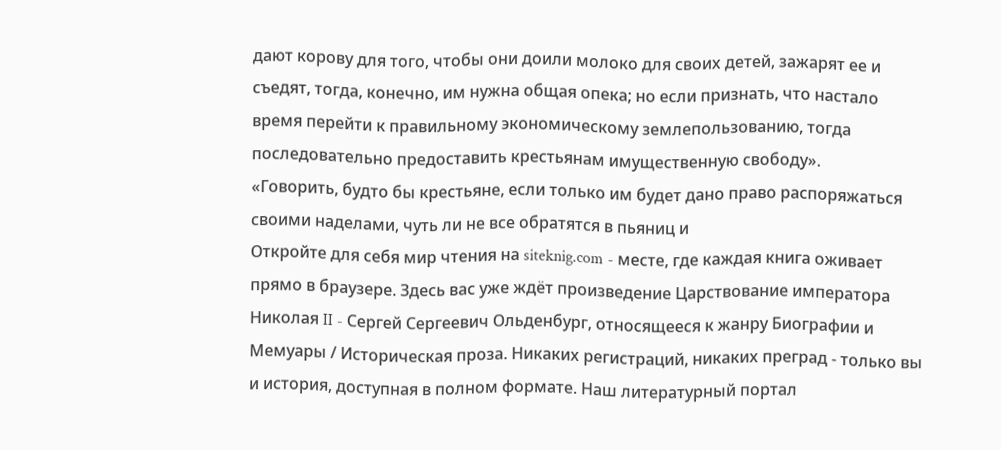дают корову для того, чтобы они доили молоко для своих детей, зажарят ее и съедят, тогда, конечно, им нужна общая опека; но если признать, что настало время перейти к правильному экономическому землепользованию, тогда последовательно предоставить крестьянам имущественную свободу».
«Говорить, будто бы крестьяне, если только им будет дано право распоряжаться своими наделами, чуть ли не все обратятся в пьяниц и
Откройте для себя мир чтения на siteknig.com - месте, где каждая книга оживает прямо в браузере. Здесь вас уже ждёт произведение Царствование императора Николая II - Сергей Сергеевич Ольденбург, относящееся к жанру Биографии и Мемуары / Историческая проза. Никаких регистраций, никаких преград - только вы и история, доступная в полном формате. Наш литературный портал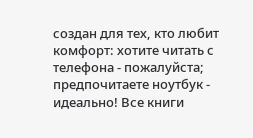создан для тех, кто любит комфорт: хотите читать с телефона - пожалуйста; предпочитаете ноутбук - идеально! Все книги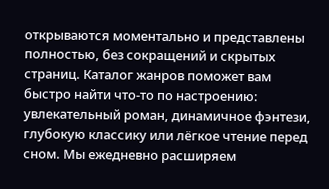открываются моментально и представлены полностью, без сокращений и скрытых страниц. Каталог жанров поможет вам быстро найти что-то по настроению: увлекательный роман, динамичное фэнтези, глубокую классику или лёгкое чтение перед сном. Мы ежедневно расширяем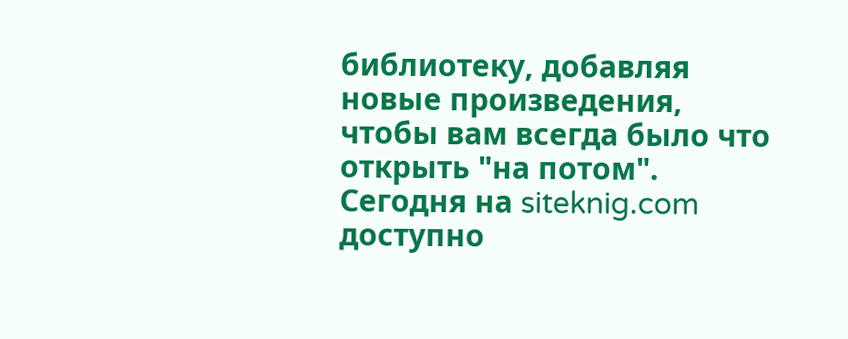библиотеку, добавляя новые произведения, чтобы вам всегда было что открыть "на потом". Сегодня на siteknig.com доступно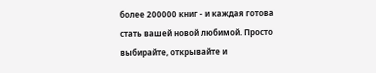более 200000 книг - и каждая готова стать вашей новой любимой. Просто выбирайте, открывайте и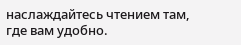наслаждайтесь чтением там, где вам удобно.